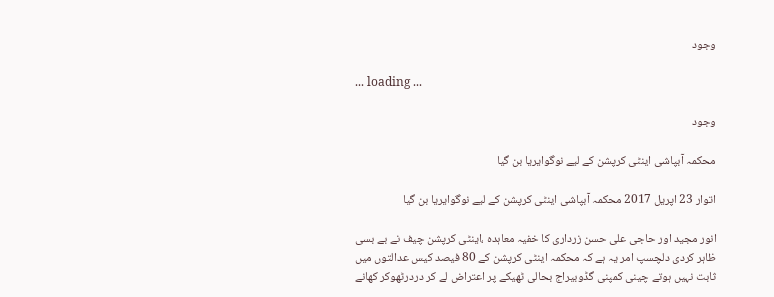وجود

... loading ...

وجود

محکمہ آبپاشی اینٹی کرپشن کے لیے نوگوایریا بن گیا

اتوار 23 اپریل 2017 محکمہ آبپاشی اینٹی کرپشن کے لیے نوگوایریا بن گیا

انور مجید اور حاجی علی حسن زرداری کا خفیہ معاہدہ ،اینٹی کرپشن چیف نے بے بسی ظاہر کردی دلچسپ امر یہ ہے کہ محکمہ اینٹی کرپشن کے 80 فیصد کیس عدالتوں میں ثابت نہیں ہوتے چینی کمپنی گڈوبیراج بحالی ٹھیکے پر اعتراض لے کر دردرٹھوکر کھانے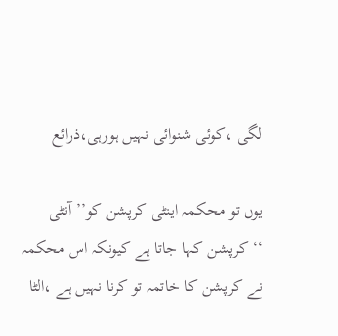لگی ،کوئی شنوائی نہیں ہورہی،ذرائع

یوں تو محکمہ اینٹی کرپشن کو’’ آنٹی ‘‘کرپشن کہا جاتا ہے کیونکہ اس محکمہ نے کرپشن کا خاتمہ تو کرنا نہیں ہے ،الٹا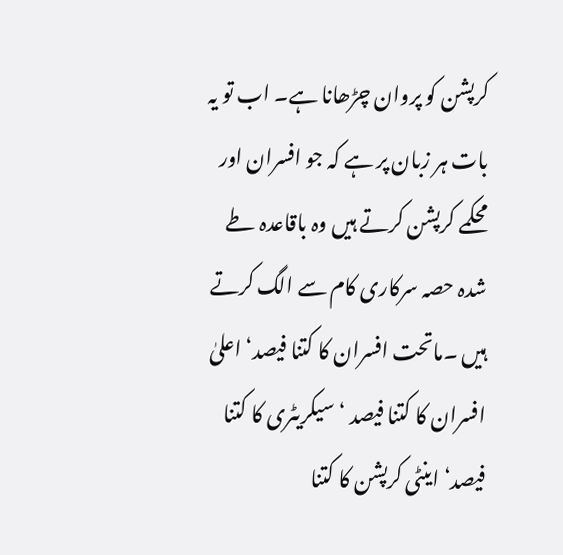کرپشن کو پروان چڑھانا ہے۔ اب تو یہ بات ہر زبان پر ہے کہ جو افسران اور محکمے کرپشن کرتے ہیں وہ باقاعدہ طے شدہ حصہ سرکاری کام سے الگ کرتے ہیں ۔ماتحت افسران کا کتنا فیصد‘ اعلیٰ افسران کا کتنا فیصد ‘ سیکریٹری کا کتنا فیصد‘ اینٹی کرپشن کا کتنا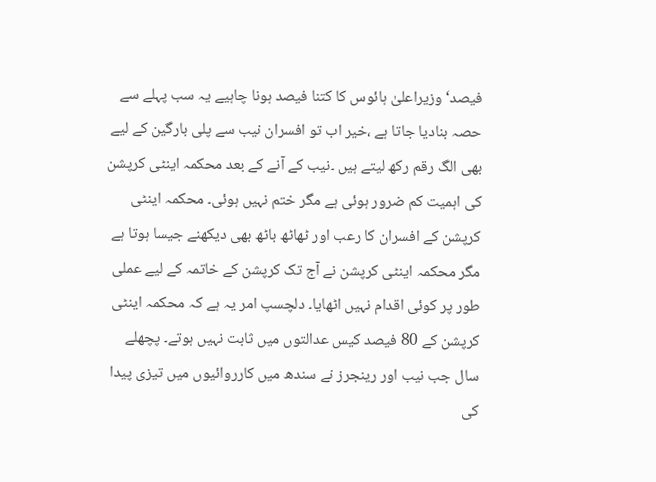فیصد‘ وزیراعلیٰ ہائوس کا کتنا فیصد ہونا چاہیے یہ سب پہلے سے حصہ بنادیا جاتا ہے ،خیر اب تو افسران نیب سے پلی بارگین کے لیے بھی الگ رقم رکھ لیتے ہیں ۔نیب کے آنے کے بعد محکمہ اینٹی کرپشن کی اہمیت کم ضرور ہوئی ہے مگر ختم نہیں ہوئی۔ محکمہ اینٹی کرپشن کے افسران کا رعب اور ٹھاٹھ باٹھ بھی دیکھنے جیسا ہوتا ہے مگر محکمہ اینٹی کرپشن نے آج تک کرپشن کے خاتمہ کے لیے عملی طور پر کوئی اقدام نہیں اٹھایا۔ دلچسپ امر یہ ہے کہ محکمہ اینٹی کرپشن کے 80 فیصد کیس عدالتوں میں ثابت نہیں ہوتے۔ پچھلے سال جب نیب اور رینجرز نے سندھ میں کارروائیوں میں تیزی پیدا کی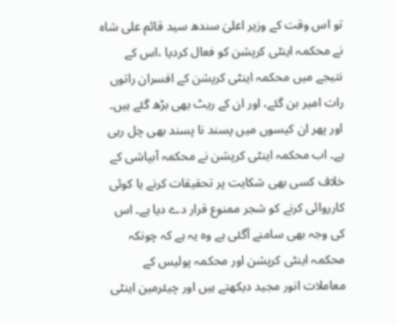تو اس وقت کے وزیر اعلیٰ سندھ سید قائم علی شاہ نے محکمہ اینٹی کرپشن کو فعال کردیا ،اس کے نتیجے میں محکمہ اینٹی کرپشن کے افسران راتوں رات امیر بن گئے، اور ان کے ریٹ بھی بڑھ گئے ہیں۔ اور پھر ان کیسوں میں پسند نا پسند بھی چل رہی ہے۔ اب محکمہ اینٹی کرپشن نے محکمہ آبپاشی کے خلاف کسی بھی شکایت پر تحقیقات کرنے یا کوئی کارروائی کرنے کو شجر ممنوع قرار دے دیا ہے۔ اس کی وجہ بھی سامنے آگئی ہے وہ یہ ہے کہ چونکہ محکمہ اینٹی کرپشن اور محکمہ پولیس کے معاملات انور مجید دیکھتے ہیں اور چیئرمین اینٹی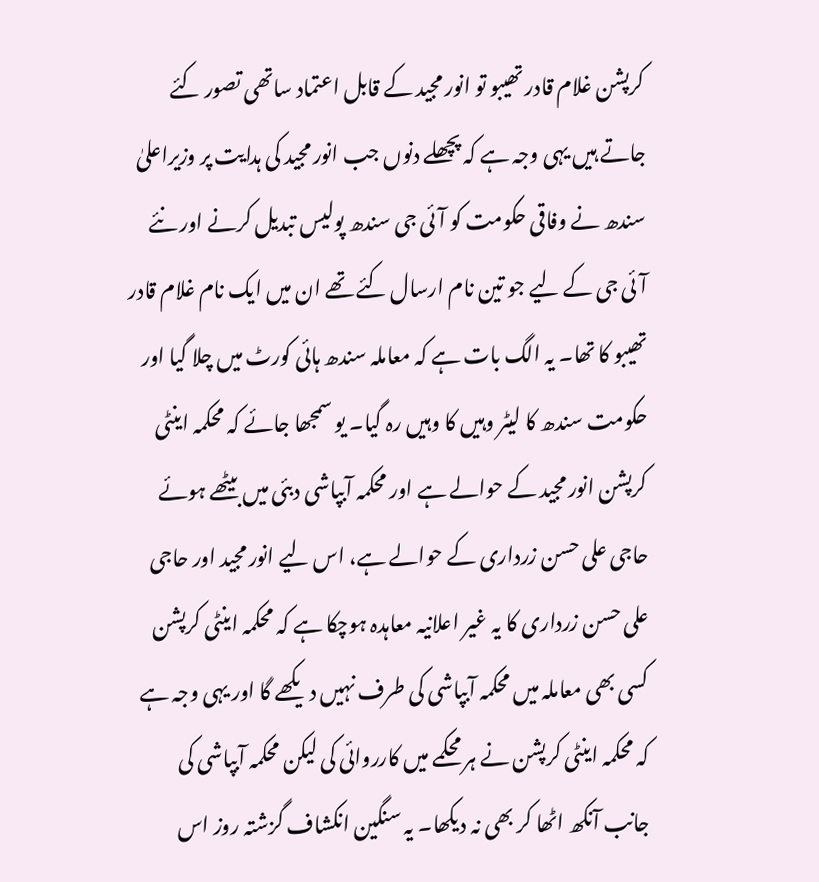کرپشن غلام قادر تھیبو تو انور مجید کے قابل اعتماد ساتھی تصور کئے جاتے ہیں یہی وجہ ہے کہ پچھلے دنوں جب انور مجید کی ہدایت پر وزیراعلیٰ سندھ نے وفاقی حکومت کو آئی جی سندھ پولیس تبدیل کرنے اور نئے آئی جی کے لیے جو تین نام ارسال کئے تھے ان میں ایک نام غلام قادر تھیبو کا تھا۔ یہ الگ بات ہے کہ معاملہ سندھ ہائی کورٹ میں چلا گیا اور حکومت سندھ کا لیٹر وہیں کا وہیں رہ گیا۔ یو سمجھا جائے کہ محکمہ اینٹی کرپشن انور مجید کے حوالے ہے اور محکمہ آبپاشی دبئی میں بیٹھے ہوئے حاجی علی حسن زرداری کے حوالے ہے، اس لیے انور مجید اور حاجی علی حسن زرداری کا یہ غیر اعلانیہ معاہدہ ہوچکا ہے کہ محکمہ اینٹی کرپشن کسی بھی معاملہ میں محکمہ آبپاشی کی طرف نہیں دیکھے گا اور یہی وجہ ہے کہ محکمہ اینٹی کرپشن نے ہر محکمے میں کارروائی کی لیکن محکمہ آبپاشی کی جانب آنکھ اٹھا کر بھی نہ دیکھا۔ یہ سنگین انکشاف گزشتہ روز اس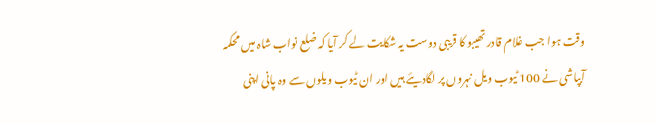وقت ہوا جب غلام قادر تھیبو کا قریبی دوست یہ شکایت لے کر آیا کہ ضلع نواب شاہ میں محکمہ آبپاشی نے 100 ٹیوب ویل نہروں پر لگادیئے ہیں اور ان ٹیوب ویلوں سے وہ پانی اپنی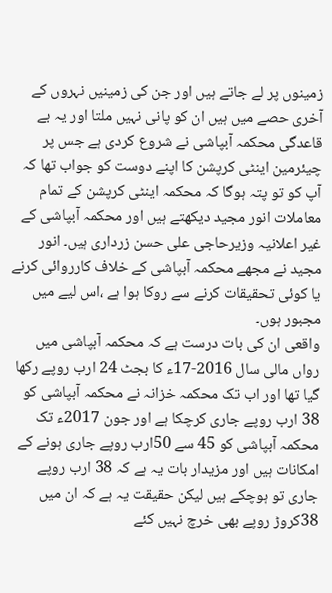زمینوں پر لے جاتے ہیں اور جن کی زمینیں نہروں کے آخری حصے میں ہیں ان کو پانی نہیں ملتا اور یہ بے قاعدگی محکمہ آبپاشی نے شروع کردی ہے جس پر چیئرمین اینٹی کرپشن کا اپنے دوست کو جواب تھا کہ آپ کو تو پتہ ہوگا کہ محکمہ اینٹی کرپشن کے تمام معاملات انور مجید دیکھتے ہیں اور محکمہ آبپاشی کے غیر اعلانیہ وزیرحاجی علی حسن زرداری ہیں۔ انور مجید نے مجھے محکمہ آبپاشی کے خلاف کارروائی کرنے یا کوئی تحقیقات کرنے سے روکا ہوا ہے ،اس لیے میں مجبور ہوں۔
واقعی ان کی بات درست ہے کہ محکمہ آبپاشی میں رواں مالی سال 2016-17ء کا بجٹ 24 ارب روپے رکھا گیا تھا اور اب تک محکمہ خزانہ نے محکمہ آبپاشی کو 38 ارب روپے جاری کرچکا ہے اور جون 2017ء تک محکمہ آبپاشی کو 45 سے 50ارب روپے جاری ہونے کے امکانات ہیں اور مزیدار بات یہ ہے کہ 38 ارب روپے جاری تو ہوچکے ہیں لیکن حقیقت یہ ہے کہ ان میں 38کروڑ روپے بھی خرچ نہیں کئے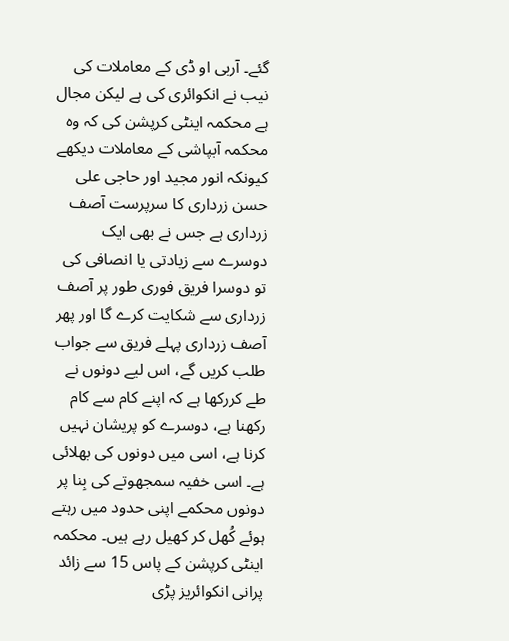گئے۔ آربی او ڈی کے معاملات کی نیب نے انکوائری کی ہے لیکن مجال ہے محکمہ اینٹی کرپشن کی کہ وہ محکمہ آبپاشی کے معاملات دیکھے کیونکہ انور مجید اور حاجی علی حسن زرداری کا سرپرست آصف زرداری ہے جس نے بھی ایک دوسرے سے زیادتی یا انصافی کی تو دوسرا فریق فوری طور پر آصف زرداری سے شکایت کرے گا اور پھر آصف زرداری پہلے فریق سے جواب طلب کریں گے، اس لیے دونوں نے طے کررکھا ہے کہ اپنے کام سے کام رکھنا ہے، دوسرے کو پریشان نہیں کرنا ہے، اسی میں دونوں کی بھلائی ہے۔ اسی خفیہ سمجھوتے کی بِنا پر دونوں محکمے اپنی حدود میں رہتے ہوئے کُھل کر کھیل رہے ہیں۔ محکمہ اینٹی کرپشن کے پاس 15 سے زائد پرانی انکوائریز پڑی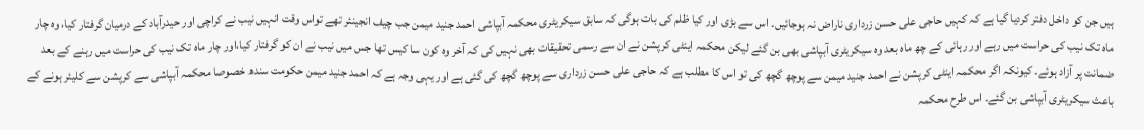ہیں جن کو داخل دفتر کردیا گیا ہے کہ کہیں حاجی علی حسن زرداری ناراض نہ ہوجائیں۔ اس سے بڑی اور کیا ظلم کی بات ہوگی کہ سابق سیکریٹری محکمہ آبپاشی احمد جنید میمن جب چیف انجینئر تھے تواس وقت انہیں نیب نے کراچی اور حیدرآباد کے درمیان گرفتار کیا، وہ چار ماہ تک نیب کی حراست میں رہے اور رہائی کے چھ ماہ بعد وہ سیکریٹری آبپاشی بھی بن گئے لیکن محکمہ اینٹی کرپشن نے ان سے رسمی تحقیقات بھی نہیں کی کہ آخر وہ کون سا کیس تھا جس میں نیب نے ان کو گرفتار کیا،اور چار ماہ تک نیب کی حراست میں رہنے کے بعد ضمانت پر آزاد ہوئے۔ کیونکہ اگر محکمہ اینٹی کرپشن نے احمد جنید میمن سے پوچھ گچھ کی تو اس کا مطلب ہے کہ حاجی علی حسن زرداری سے پوچھ گچھ کی گئی ہے اور یہی وجہ ہے کہ احمد جنید میمن حکومت سندھ خصوصا محکمہ آبپاشی سے کرپشن سے کلیئر ہونے کے باعث سیکریٹری آبپاشی بن گئے۔ اس طرح محکمہ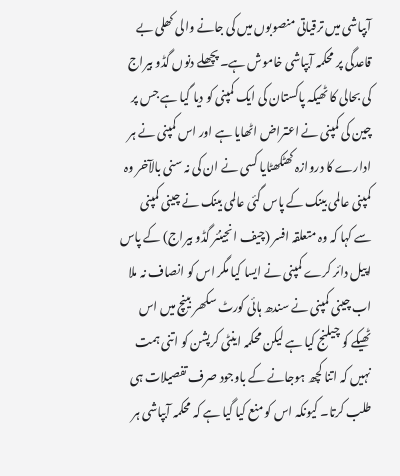آبپاشی میں ترقیاتی منصوبوں میں کی جانے والی کھلی بے قاعدگی پر محکمہ آبپاشی خاموش ہے۔ پچھلے دنوں گڈو بیراج کی بحالی کا ٹھیکہ پاکستان کی ایک کمپنی کو دیا گیا ہے جس پر چین کی کمپنی نے اعتراض اٹھایا ہے اور اس کمپنی نے ہر ادارے کا دروازہ کھٹکھٹایا کسی نے ان کی نہ سنی بالآخر وہ کمپنی عالمی بینک کے پاس گئی عالمی بینک نے چینی کمپنی سے کہا کہ وہ متعلقہ افسر (چیف انجینئر گڈو بیراج) کے پاس اپیل دائر کرے کمپنی نے ایسا کیا مگر اس کو انصاف نہ ملا اب چینی کمپنی نے سندھ ہائی کورٹ سکھر بینچ میں اس ٹھیکے کو چیلنج کیا ہے لیکن محکمہ اینٹی کرپشن کو اتنی ہمت نہیں کہ اتنا کچھ ہوجانے کے باوجود صرف تفصیلات ہی طلب کرتا۔ کیونکہ اس کو منع کیا گیا ہے کہ محکمہ آبپاشی ہر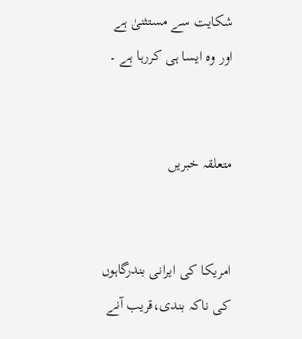شکایت سے مستثنیٰ ہے اور وہ ایسا ہی کررہا ہے ۔


متعلقہ خبریں


امریکا کی ایرانی بندرگاہوں کی ناکہ بندی،قریب آنے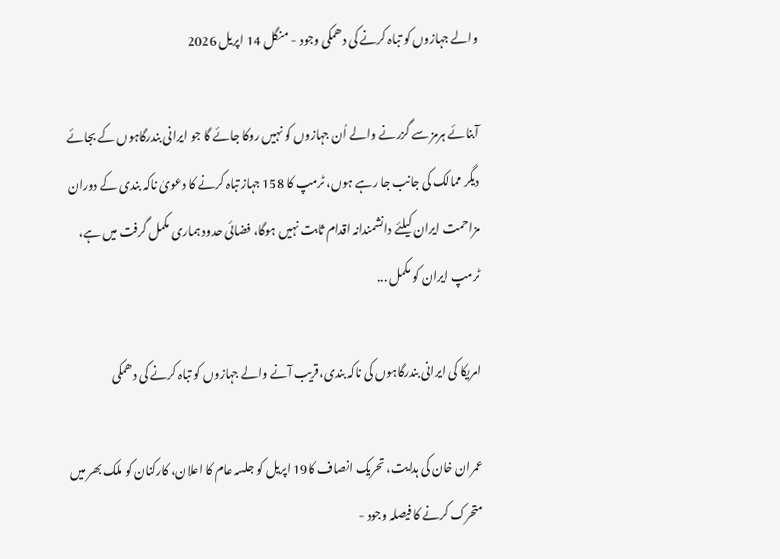والے جہازوں کو تباہ کرنے کی دھمکی وجود - منگل 14 اپریل 2026

آبنائے ہرمز سے گزرنے والے اُن جہازوں کو نہیں روکا جائے گا جو ایرانی بندرگاہوں کے بجائے دیگر ممالک کی جانب جا رہے ہوں، ٹرمپ کا 158 جہاز تباہ کرنے کا دعویٰ ناکہ بندی کے دوران مزاحمت ایران کیلئے دانشمندانہ اقدام ثابت نہیں ہوگا، فضائی حدود ہماری مکمل گرفت میں ہے، ٹرمپ ایران کو مکمل ...

امریکا کی ایرانی بندرگاہوں کی ناکہ بندی،قریب آنے والے جہازوں کو تباہ کرنے کی دھمکی

عمران خان کی ہدایت، تحریک انصاف کا19 اپریل کو جلسہ عام کا اعلان، کارکنان کو ملک بھر میں متحرک کرنے کا فیصلہ وجود -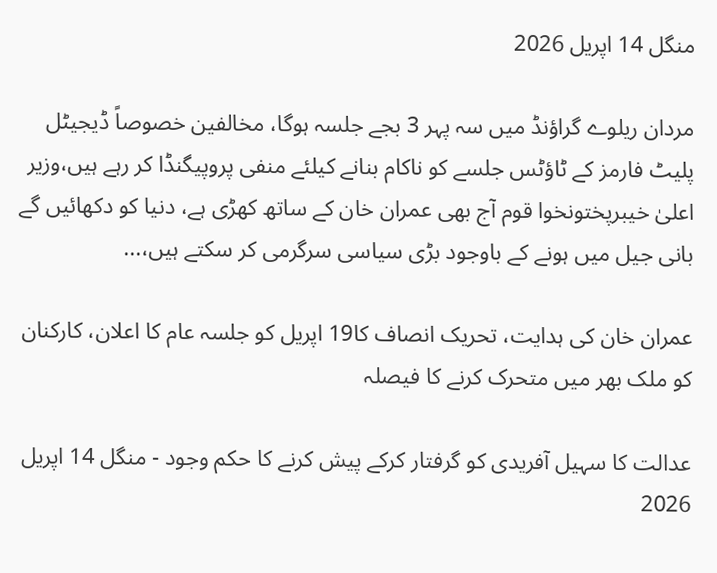منگل 14 اپریل 2026

مردان ریلوے گراؤنڈ میں سہ پہر 3 بجے جلسہ ہوگا، مخالفین خصوصاً ڈیجیٹل پلیٹ فارمز کے ٹاؤٹس جلسے کو ناکام بنانے کیلئے منفی پروپیگنڈا کر رہے ہیں،وزیر اعلیٰ خیبرپختونخوا قوم آج بھی عمران خان کے ساتھ کھڑی ہے، دنیا کو دکھائیں گے بانی جیل میں ہونے کے باوجود بڑی سیاسی سرگرمی کر سکتے ہیں،...

عمران خان کی ہدایت، تحریک انصاف کا19 اپریل کو جلسہ عام کا اعلان، کارکنان کو ملک بھر میں متحرک کرنے کا فیصلہ

عدالت کا سہیل آفریدی کو گرفتار کرکے پیش کرنے کا حکم وجود - منگل 14 اپریل 2026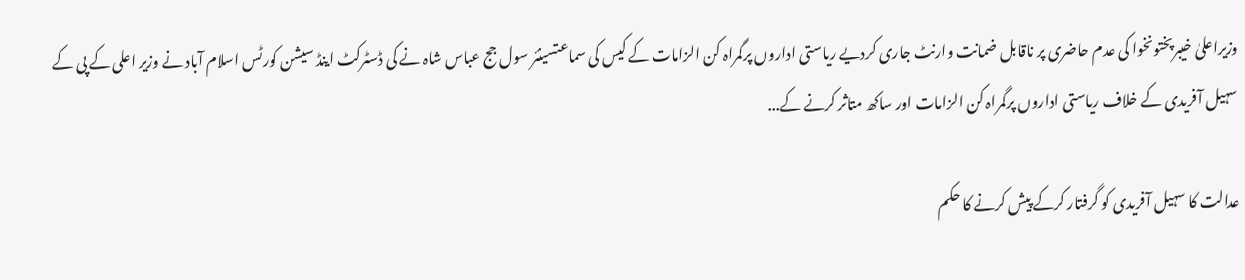وزیراعلیٰ خیبرپختونخوا کی عدم حاضری پر ناقابل ضمانت وارنٹ جاری کردیے ریاستی اداروں پرگمراہ کن الزامات کے کیس کی سماعتسینئر سول جج عباس شاہ نے کی ڈسٹرکٹ اینڈ سیشن کورٹس اسلام آباد نے وزیر اعلی کے پی کے سہیل آفریدی کے خلاف ریاستی اداروں پرگمراہ کن الزامات اور ساکھ متاثر کرنے کے...

عدالت کا سہیل آفریدی کو گرفتار کرکے پیش کرنے کا حکم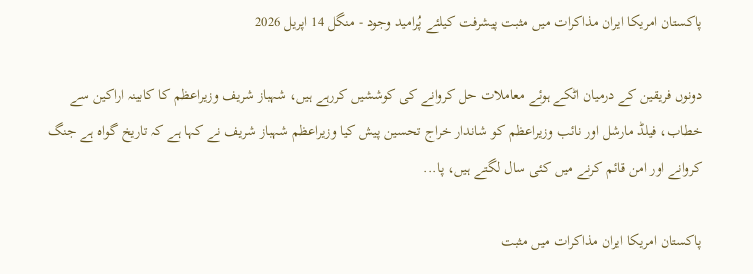پاکستان امریکا ایران مذاکرات میں مثبت پیشرفت کیلئے پُرامید وجود - منگل 14 اپریل 2026

دونوں فریقین کے درمیان اٹکے ہوئے معاملات حل کروانے کی کوششیں کررہے ہیں، شہباز شریف وزیراعظم کا کابینہ اراکین سے خطاب، فیلڈ مارشل اور نائب وزیراعظم کو شاندار خراج تحسین پیش کیا وزیراعظم شہباز شریف نے کہا ہے کہ تاریخ گواہ ہے جنگ کروانے اور امن قائم کرنے میں کئی سال لگتے ہیں، پا...

پاکستان امریکا ایران مذاکرات میں مثبت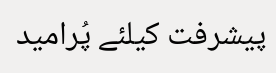پیشرفت کیلئے پُرامید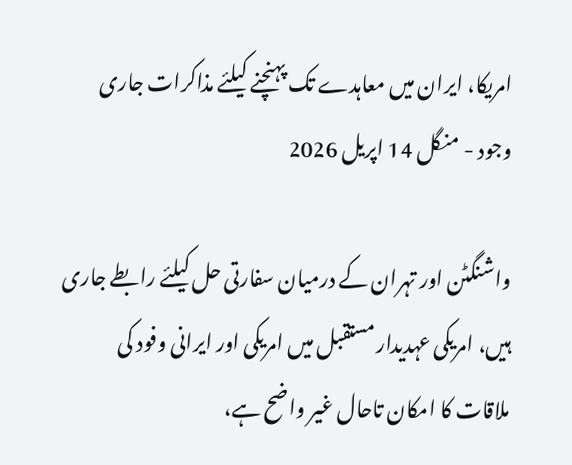امریکا، ایران میں معاہدے تک پہنچنے کیلئے مذاکرات جاری وجود - منگل 14 اپریل 2026

واشنگٹن اور تہران کے درمیان سفارتی حل کیلئے رابطے جاری ہیں، امریکی عہدیدار مستقبل میں امریکی اور ایرانی وفود کی ملاقات کا امکان تاحال غیر واضح ہے،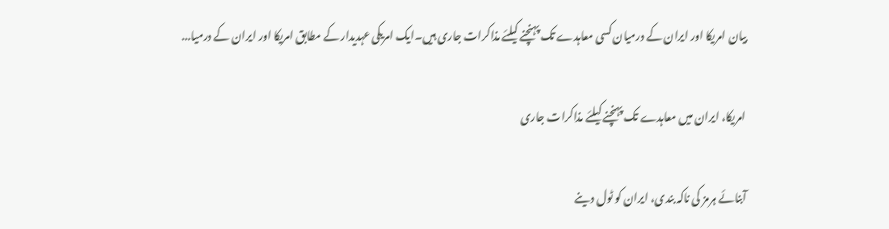بیان امریکا اور ایران کے درمیان کسی معاہدے تک پہنچنے کیلئے مذاکرات جاری ہیں۔ایک امریکی عہدیدار کے مطابق امریکا اور ایران کے درمیا...

امریکا، ایران میں معاہدے تک پہنچنے کیلئے مذاکرات جاری

آبنائے ہرمز کی ناکہ بندی، ایران کو ٹول دینے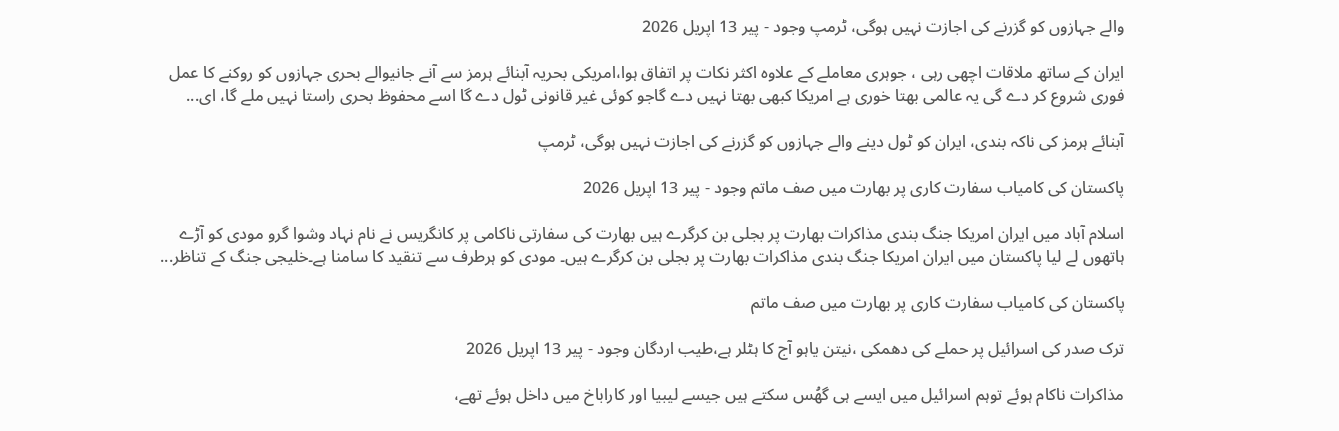والے جہازوں کو گزرنے کی اجازت نہیں ہوگی، ٹرمپ وجود - پیر 13 اپریل 2026

ایران کے ساتھ ملاقات اچھی رہی ، جوہری معاملے کے علاوہ اکثر نکات پر اتفاق ہوا،امریکی بحریہ آبنائے ہرمز سے آنے جانیوالے بحری جہازوں کو روکنے کا عمل فوری شروع کر دے گی یہ عالمی بھتا خوری ہے امریکا کبھی بھتا نہیں دے گاجو کوئی غیر قانونی ٹول دے گا اسے محفوظ بحری راستا نہیں ملے گا، ای...

آبنائے ہرمز کی ناکہ بندی، ایران کو ٹول دینے والے جہازوں کو گزرنے کی اجازت نہیں ہوگی، ٹرمپ

پاکستان کی کامیاب سفارت کاری پر بھارت میں صف ماتم وجود - پیر 13 اپریل 2026

اسلام آباد میں ایران امریکا جنگ بندی مذاکرات بھارت پر بجلی بن کرگرے ہیں بھارت کی سفارتی ناکامی پر کانگریس نے نام نہاد وشوا گرو مودی کو آڑے ہاتھوں لے لیا پاکستان میں ایران امریکا جنگ بندی مذاکرات بھارت پر بجلی بن کرگرے ہیں۔ مودی کو ہرطرف سے تنقید کا سامنا ہے۔خلیجی جنگ کے تناظر...

پاکستان کی کامیاب سفارت کاری پر بھارت میں صف ماتم

ترک صدر کی اسرائیل پر حملے کی دھمکی ،نیتن یاہو آج کا ہٹلر ہے،طیب اردگان وجود - پیر 13 اپریل 2026

مذاکرات ناکام ہوئے توہم اسرائیل میں ایسے ہی گھُس سکتے ہیں جیسے لیبیا اور کاراباخ میں داخل ہوئے تھے،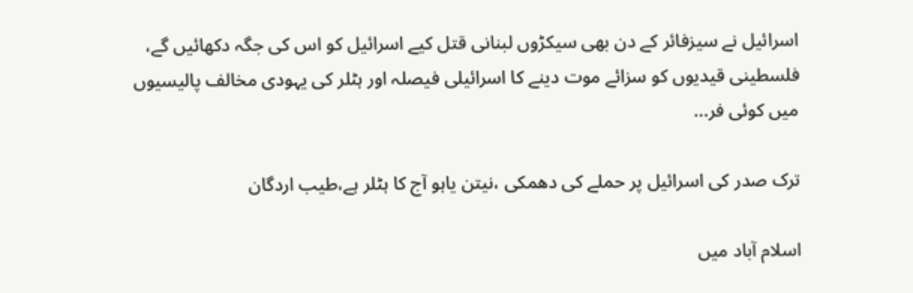اسرائیل نے سیزفائر کے دن بھی سیکڑوں لبنانی قتل کیے اسرائیل کو اس کی جگہ دکھائیں گے، فلسطینی قیدیوں کو سزائے موت دینے کا اسرائیلی فیصلہ اور ہٹلر کی یہودی مخالف پالیسیوں میں کوئی فر...

ترک صدر کی اسرائیل پر حملے کی دھمکی ،نیتن یاہو آج کا ہٹلر ہے،طیب اردگان

اسلام آباد میں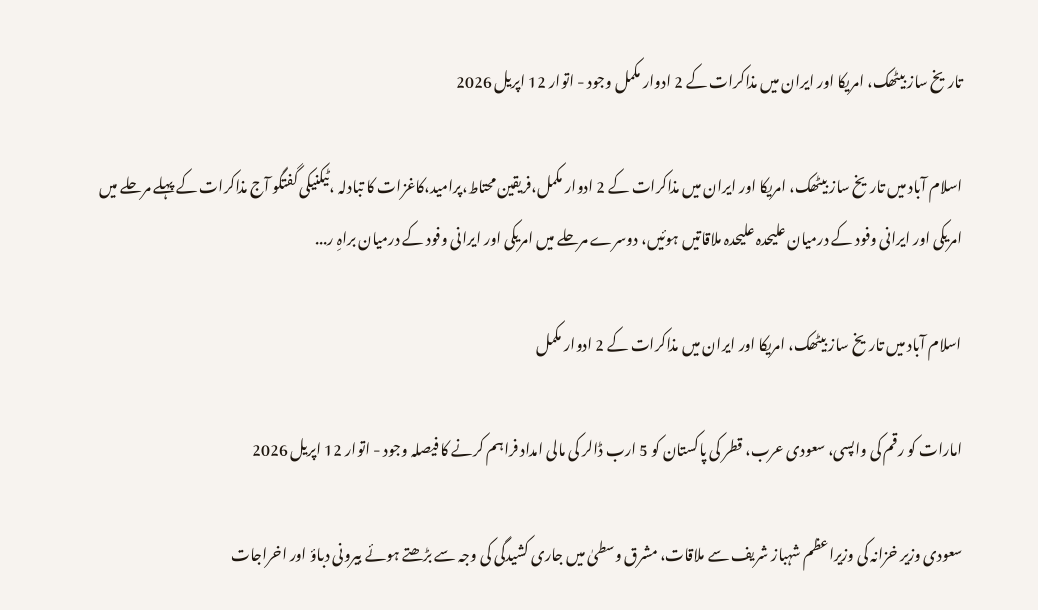تاریخ ساز بیٹھک، امریکا اور ایران میں مذاکرات کے 2 ادوار مکمل وجود - اتوار 12 اپریل 2026

اسلام آباد میں تاریخ ساز بیٹھک، امریکا اور ایران میں مذاکرات کے 2 ادوار مکمل،فریقین محتاط،پرامید،کاغزات کا تبادلہ ،ٹیکنیکی گفتگو آج مذاکرات کے پہلے مرحلے میں امریکی اور ایرانی وفود کے درمیان علیحدہ علیحدہ ملاقاتیں ہوئیں، دوسرے مرحلے میں امریکی اور ایرانی وفود کے درمیان براہِ ر...

اسلام آباد میں تاریخ ساز بیٹھک، امریکا اور ایران میں مذاکرات کے 2 ادوار مکمل

امارات کو رقم کی واپسی، سعودی عرب، قطر کی پاکستان کو 5 ارب ڈالر کی مالی امداد فراہم کرنے کا فیصلہ وجود - اتوار 12 اپریل 2026

سعودی وزیر خزانہ کی وزیراعظم شہباز شریف سے ملاقات، مشرق وسطیٰ میں جاری کشیدگی کی وجہ سے بڑھتے ہوئے بیرونی دباؤ اور اخراجات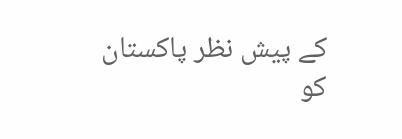کے پیش نظر پاکستان کو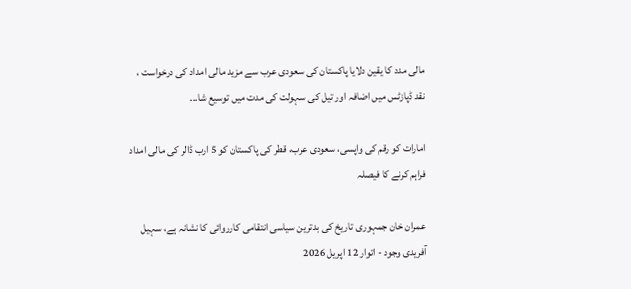مالی مدد کا یقین دلایا پاکستان کی سعودی عرب سے مزید مالی امداد کی درخواست ، نقد ڈپازٹس میں اضافہ اور تیل کی سہولت کی مدت میں توسیع شا...

امارات کو رقم کی واپسی، سعودی عرب، قطر کی پاکستان کو 5 ارب ڈالر کی مالی امداد فراہم کرنے کا فیصلہ

عمران خان جمہوری تاریخ کی بدترین سیاسی انتقامی کارروائی کا نشانہ ہے، سہیل آفریدی وجود - اتوار 12 اپریل 2026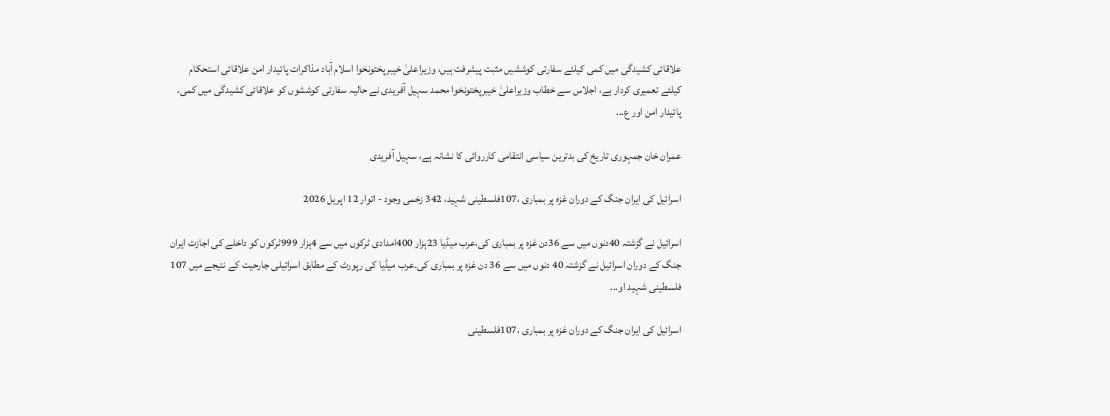علاقائی کشیدگی میں کمی کیلئے سفارتی کوششیں مثبت پیشرفت ہیں، وزیراعلیٰ خیبرپختونخوا اسلام آباد مذاکرات پائیدار امن علاقائی استحکام کیلئے تعمیری کردار ہے، اجلاس سے خطاب وزیراعلیٰ خیبرپختونخوا محمد سہیل آفریدی نے حالیہ سفارتی کوششوں کو علاقائی کشیدگی میں کمی، پائیدار امن اور ع...

عمران خان جمہوری تاریخ کی بدترین سیاسی انتقامی کارروائی کا نشانہ ہے، سہیل آفریدی

اسرائیل کی ایران جنگ کے دوران غزہ پر بمباری ،107فلسطینی شہید، 342 زخمی وجود - اتوار 12 اپریل 2026

اسرائیل نے گزشتہ 40دنوں میں سے 36دن غزہ پر بمباری کی،عرب میڈیا 23ہزار 400امدادی ٹرکوں میں سے 4ہزار 999ٹرکوں کو داخلے کی اجازت ایران جنگ کے دوران اسرائیل نے گزشتہ 40 دنوں میں سے 36 دن غزہ پر بمباری کی۔عرب میڈیا کی رپورٹ کے مطابق اسرائیلی جارحیت کے نتیجے میں 107 فلسطینی شہید او...

اسرائیل کی ایران جنگ کے دوران غزہ پر بمباری ،107فلسطینی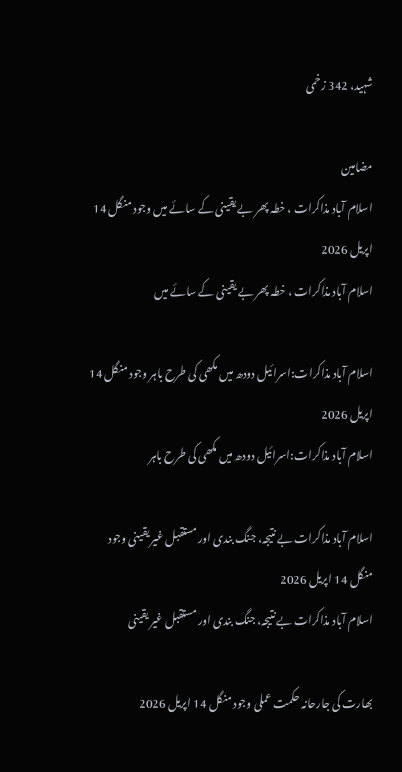شہید، 342 زخمی

مضامین
اسلام آباد مذاکرات ، خطہ پھر بے یقینی کے سائے میں وجود منگل 14 اپریل 2026
اسلام آباد مذاکرات ، خطہ پھر بے یقینی کے سائے میں

اسلام آباد مذاکرات:اسرائیل دودھ میں مکھی کی طرح باہر وجود منگل 14 اپریل 2026
اسلام آباد مذاکرات:اسرائیل دودھ میں مکھی کی طرح باہر

اسلام آباد مذاکرات بے نتیجہ، جنگ بندی اور مستقبل غیر یقینی وجود منگل 14 اپریل 2026
اسلام آباد مذاکرات بے نتیجہ، جنگ بندی اور مستقبل غیر یقینی

بھارت کی جارحانہ حکمت عملی وجود منگل 14 اپریل 2026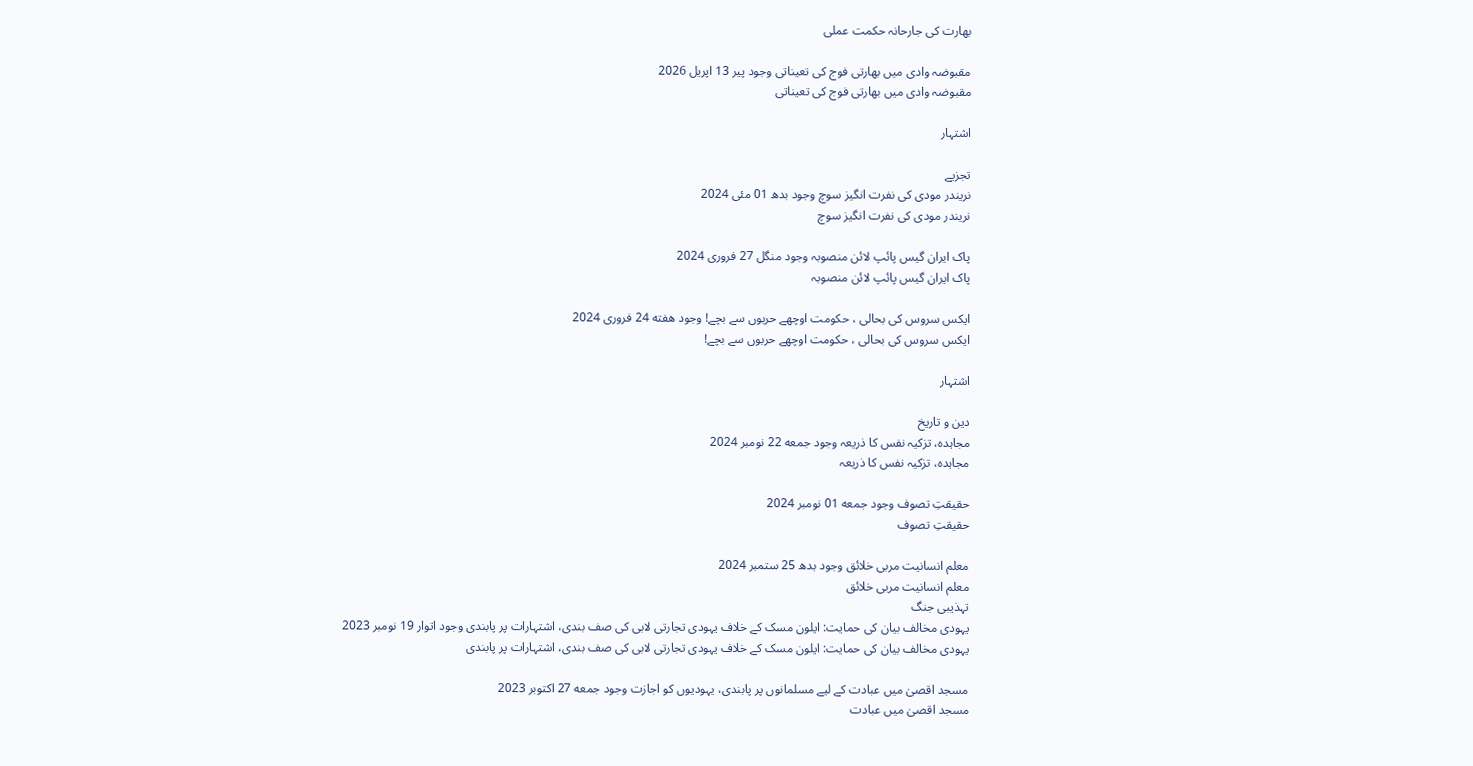بھارت کی جارحانہ حکمت عملی

مقبوضہ وادی میں بھارتی فوج کی تعیناتی وجود پیر 13 اپریل 2026
مقبوضہ وادی میں بھارتی فوج کی تعیناتی

اشتہار

تجزیے
نریندر مودی کی نفرت انگیز سوچ وجود بدھ 01 مئی 2024
نریندر مودی کی نفرت انگیز سوچ

پاک ایران گیس پائپ لائن منصوبہ وجود منگل 27 فروری 2024
پاک ایران گیس پائپ لائن منصوبہ

ایکس سروس کی بحالی ، حکومت اوچھے حربوں سے بچے! وجود هفته 24 فروری 2024
ایکس سروس کی بحالی ، حکومت اوچھے حربوں سے بچے!

اشتہار

دین و تاریخ
مجاہدہ، تزکیہ نفس کا ذریعہ وجود جمعه 22 نومبر 2024
مجاہدہ، تزکیہ نفس کا ذریعہ

حقیقتِ تصوف وجود جمعه 01 نومبر 2024
حقیقتِ تصوف

معلم انسانیت مربی خلائق وجود بدھ 25 ستمبر 2024
معلم انسانیت مربی خلائق
تہذیبی جنگ
یہودی مخالف بیان کی حمایت: ایلون مسک کے خلاف یہودی تجارتی لابی کی صف بندی، اشتہارات پر پابندی وجود اتوار 19 نومبر 2023
یہودی مخالف بیان کی حمایت: ایلون مسک کے خلاف یہودی تجارتی لابی کی صف بندی، اشتہارات پر پابندی

مسجد اقصیٰ میں عبادت کے لیے مسلمانوں پر پابندی، یہودیوں کو اجازت وجود جمعه 27 اکتوبر 2023
مسجد اقصیٰ میں عبادت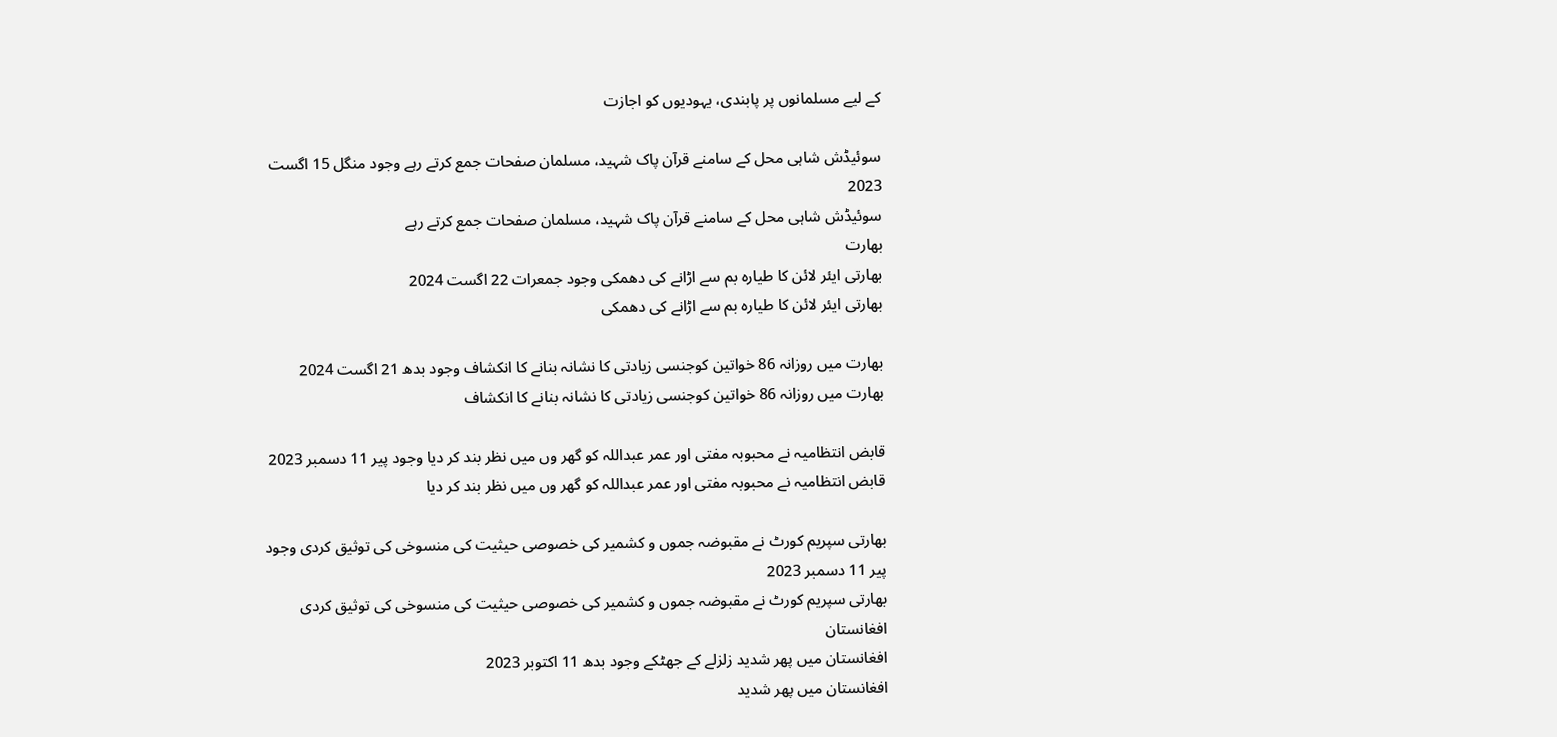کے لیے مسلمانوں پر پابندی، یہودیوں کو اجازت

سوئیڈش شاہی محل کے سامنے قرآن پاک شہید، مسلمان صفحات جمع کرتے رہے وجود منگل 15 اگست 2023
سوئیڈش شاہی محل کے سامنے قرآن پاک شہید، مسلمان صفحات جمع کرتے رہے
بھارت
بھارتی ایئر لائن کا طیارہ بم سے اڑانے کی دھمکی وجود جمعرات 22 اگست 2024
بھارتی ایئر لائن کا طیارہ بم سے اڑانے کی دھمکی

بھارت میں روزانہ 86 خواتین کوجنسی زیادتی کا نشانہ بنانے کا انکشاف وجود بدھ 21 اگست 2024
بھارت میں روزانہ 86 خواتین کوجنسی زیادتی کا نشانہ بنانے کا انکشاف

قابض انتظامیہ نے محبوبہ مفتی اور عمر عبداللہ کو گھر وں میں نظر بند کر دیا وجود پیر 11 دسمبر 2023
قابض انتظامیہ نے محبوبہ مفتی اور عمر عبداللہ کو گھر وں میں نظر بند کر دیا

بھارتی سپریم کورٹ نے مقبوضہ جموں و کشمیر کی خصوصی حیثیت کی منسوخی کی توثیق کردی وجود پیر 11 دسمبر 2023
بھارتی سپریم کورٹ نے مقبوضہ جموں و کشمیر کی خصوصی حیثیت کی منسوخی کی توثیق کردی
افغانستان
افغانستان میں پھر شدید زلزلے کے جھٹکے وجود بدھ 11 اکتوبر 2023
افغانستان میں پھر شدید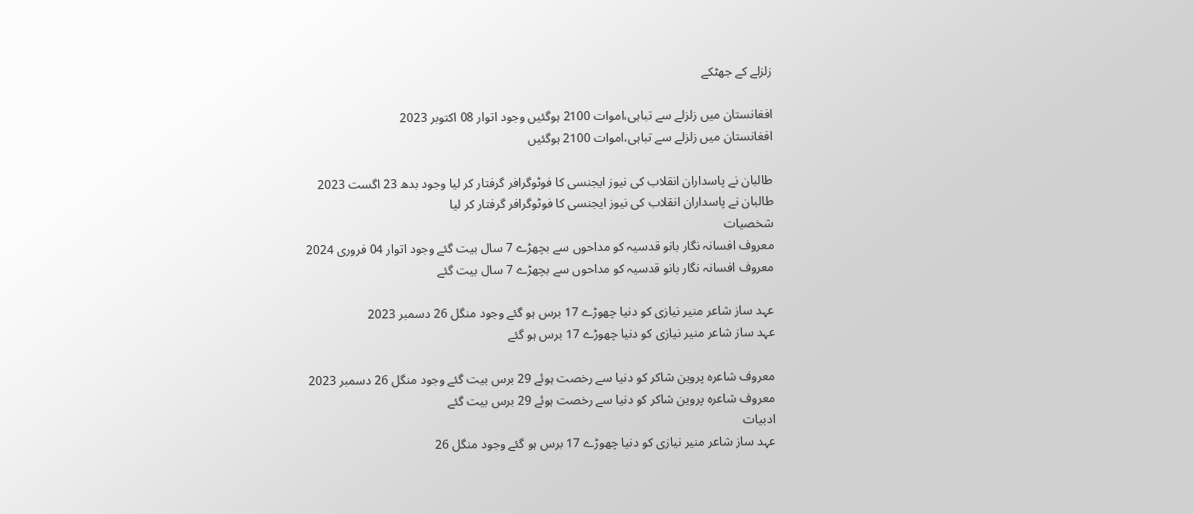زلزلے کے جھٹکے

افغانستان میں زلزلے سے تباہی،اموات 2100 ہوگئیں وجود اتوار 08 اکتوبر 2023
افغانستان میں زلزلے سے تباہی،اموات 2100 ہوگئیں

طالبان نے پاسداران انقلاب کی نیوز ایجنسی کا فوٹوگرافر گرفتار کر لیا وجود بدھ 23 اگست 2023
طالبان نے پاسداران انقلاب کی نیوز ایجنسی کا فوٹوگرافر گرفتار کر لیا
شخصیات
معروف افسانہ نگار بانو قدسیہ کو مداحوں سے بچھڑے 7 سال بیت گئے وجود اتوار 04 فروری 2024
معروف افسانہ نگار بانو قدسیہ کو مداحوں سے بچھڑے 7 سال بیت گئے

عہد ساز شاعر منیر نیازی کو دنیا چھوڑے 17 برس ہو گئے وجود منگل 26 دسمبر 2023
عہد ساز شاعر منیر نیازی کو دنیا چھوڑے 17 برس ہو گئے

معروف شاعرہ پروین شاکر کو دنیا سے رخصت ہوئے 29 برس بیت گئے وجود منگل 26 دسمبر 2023
معروف شاعرہ پروین شاکر کو دنیا سے رخصت ہوئے 29 برس بیت گئے
ادبیات
عہد ساز شاعر منیر نیازی کو دنیا چھوڑے 17 برس ہو گئے وجود منگل 26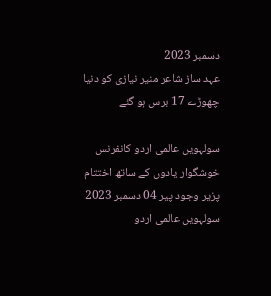دسمبر 2023
عہد ساز شاعر منیر نیازی کو دنیا چھوڑے 17 برس ہو گئے

سولہویں عالمی اردو کانفرنس خوشگوار یادوں کے ساتھ اختتام پزیر وجود پیر 04 دسمبر 2023
سولہویں عالمی اردو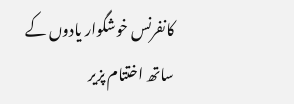کانفرنس خوشگوار یادوں کے ساتھ اختتام پزیر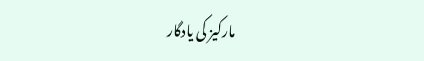مارکیز کی یادگار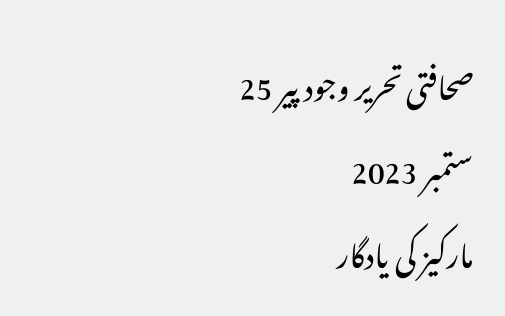صحافتی تحریر وجود پیر 25 ستمبر 2023
مارکیز کی یادگار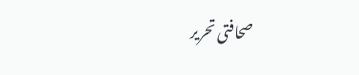صحافتی تحریر